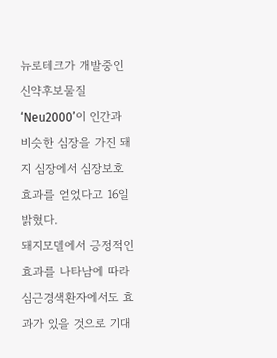뉴로테크가 개발중인 신약후보물질 ‘Neu2000’이 인간과 비슷한 심장을 가진 돼지 심장에서 심장보호 효과를 얻었다고 16일 밝혔다.
돼지모델에서 긍정적인 효과를 나타남에 따라 심근경색환자에서도 효과가 있을 것으로 기대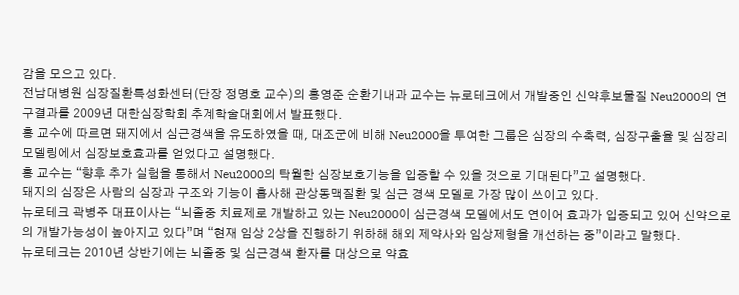감을 모으고 있다.
전남대병원 심장질환특성화센터(단장 정명호 교수)의 홍영준 순환기내과 교수는 뉴로테크에서 개발중인 신약후보물질 Neu2000의 연구결과를 2009년 대한심장학회 추계학술대회에서 발표했다.
홍 교수에 따르면 돼지에서 심근경색을 유도하였을 때, 대조군에 비해 Neu2000을 투여한 그룹은 심장의 수축력, 심장구출율 및 심장리모델링에서 심장보호효과를 얻었다고 설명했다.
홍 교수는 “향후 추가 실험을 통해서 Neu2000의 탁월한 심장보호기능을 입증할 수 있을 것으로 기대된다”고 설명했다.
돼지의 심장은 사람의 심장과 구조와 기능이 흡사해 관상동맥질환 및 심근 경색 모델로 가장 많이 쓰이고 있다.
뉴로테크 곽병주 대표이사는 “뇌졸중 치료제로 개발하고 있는 Neu2000이 심근경색 모델에서도 연이어 효과가 입증되고 있어 신약으로의 개발가능성이 높아지고 있다”며 “현재 임상 2상을 진행하기 위하해 해외 제약사와 임상제형을 개선하는 중”이라고 말했다.
뉴로테크는 2010년 상반기에는 뇌졸중 및 심근경색 환자를 대상으로 약효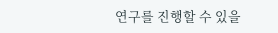연구를 진행할 수 있을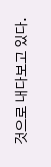것으로 내다보고 있다.